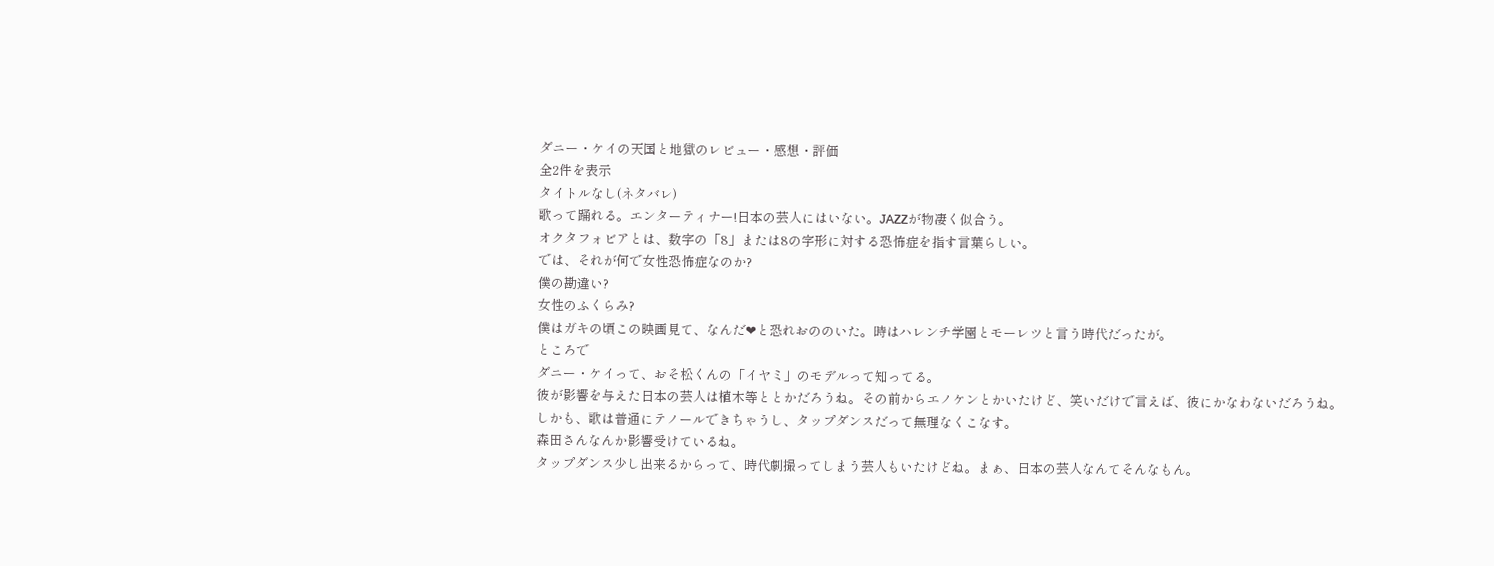ダニー・ケイの天国と地獄のレビュー・感想・評価
全2件を表示
タイトルなし(ネタバレ)
歌って踊れる。エンターティナー!日本の芸人にはいない。JAZZが物凄く似合う。
オクタフォビアとは、数字の「8」または8の字形に対する恐怖症を指す言葉らしい。
では、それが何で女性恐怖症なのか?
僕の勘違い?
女性のふくらみ?
僕はガキの頃この映画見て、なんだ❤と恐れおののいた。時はハレンチ学園とモーレツと言う時代だったが。
ところで
ダニー・ケイって、おそ松くんの「イヤミ」のモデルって知ってる。
彼が影響を与えた日本の芸人は植木等ととかだろうね。その前からエノケンとかいたけど、笑いだけで言えば、彼にかなわないだろうね。
しかも、歌は普通にテノールできちゃうし、タップダンスだって無理なくこなす。
森田さんなんか影響受けているね。
タップダンス少し出来るからって、時代劇撮ってしまう芸人もいたけどね。まぁ、日本の芸人なんてそんなもん。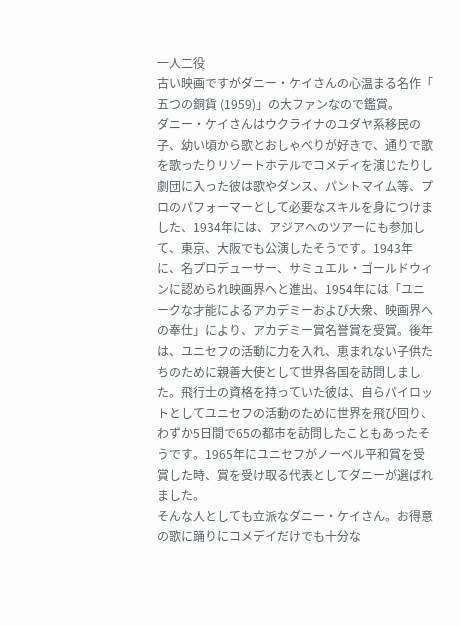一人二役
古い映画ですがダニー・ケイさんの心温まる名作「 五つの銅貨 (1959)」の大ファンなので鑑賞。
ダニー・ケイさんはウクライナのユダヤ系移民の子、幼い頃から歌とおしゃべりが好きで、通りで歌を歌ったりリゾートホテルでコメディを演じたりし劇団に入った彼は歌やダンス、パントマイム等、プロのパフォーマーとして必要なスキルを身につけました、1934年には、アジアへのツアーにも参加して、東京、大阪でも公演したそうです。1943年に、名プロデューサー、サミュエル・ゴールドウィンに認められ映画界へと進出、1954年には「ユニークな才能によるアカデミーおよび大衆、映画界への奉仕」により、アカデミー賞名誉賞を受賞。後年は、ユニセフの活動に力を入れ、恵まれない子供たちのために親善大使として世界各国を訪問しました。飛行士の資格を持っていた彼は、自らパイロットとしてユニセフの活動のために世界を飛び回り、わずか5日間で65の都市を訪問したこともあったそうです。1965年にユニセフがノーベル平和賞を受賞した時、賞を受け取る代表としてダニーが選ばれました。
そんな人としても立派なダニー・ケイさん。お得意の歌に踊りにコメデイだけでも十分な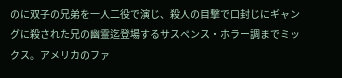のに双子の兄弟を一人二役で演じ、殺人の目撃で口封じにギャングに殺された兄の幽霊迄登場するサスペンス・ホラー調までミックス。アメリカのファ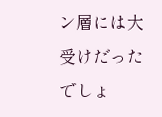ン層には大受けだったでしょ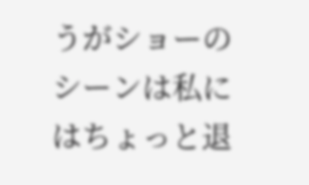うがショーのシーンは私にはちょっと退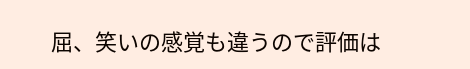屈、笑いの感覚も違うので評価は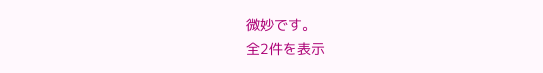微妙です。
全2件を表示